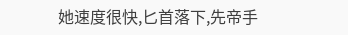她速度很快,匕首落下,先帝手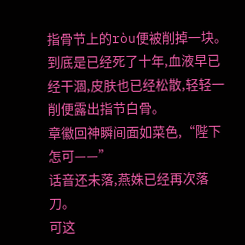指骨节上的ròu便被削掉一块。
到底是已经死了十年,血液早已经干涸,皮肤也已经松散,轻轻一削便露出指节白骨。
章徽回神瞬间面如菜色,“陛下怎可——”
话音还未落,燕姝已经再次落刀。
可这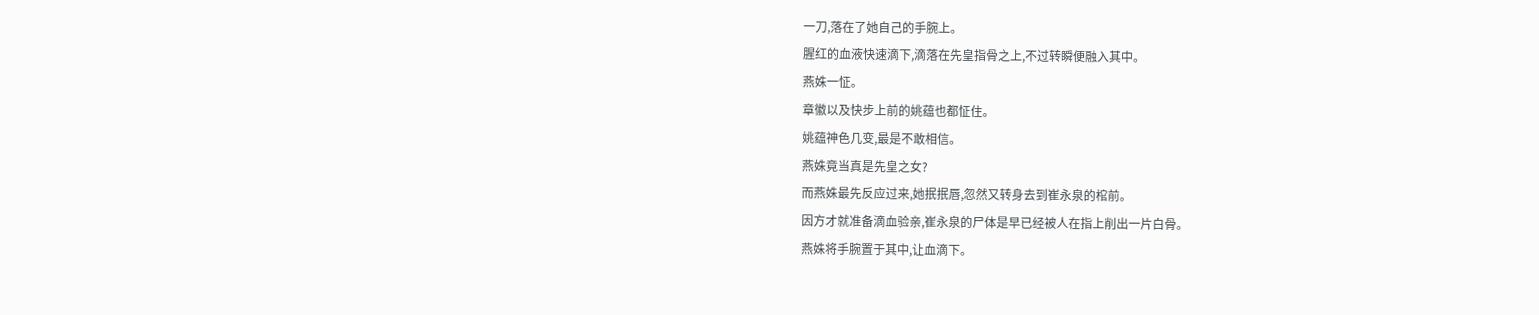一刀,落在了她自己的手腕上。
腥红的血液快速滴下,滴落在先皇指骨之上,不过转瞬便融入其中。
燕姝一怔。
章徽以及快步上前的姚蕴也都怔住。
姚蕴神色几变,最是不敢相信。
燕姝竟当真是先皇之女?
而燕姝最先反应过来,她抿抿唇,忽然又转身去到崔永泉的棺前。
因方才就准备滴血验亲,崔永泉的尸体是早已经被人在指上削出一片白骨。
燕姝将手腕置于其中,让血滴下。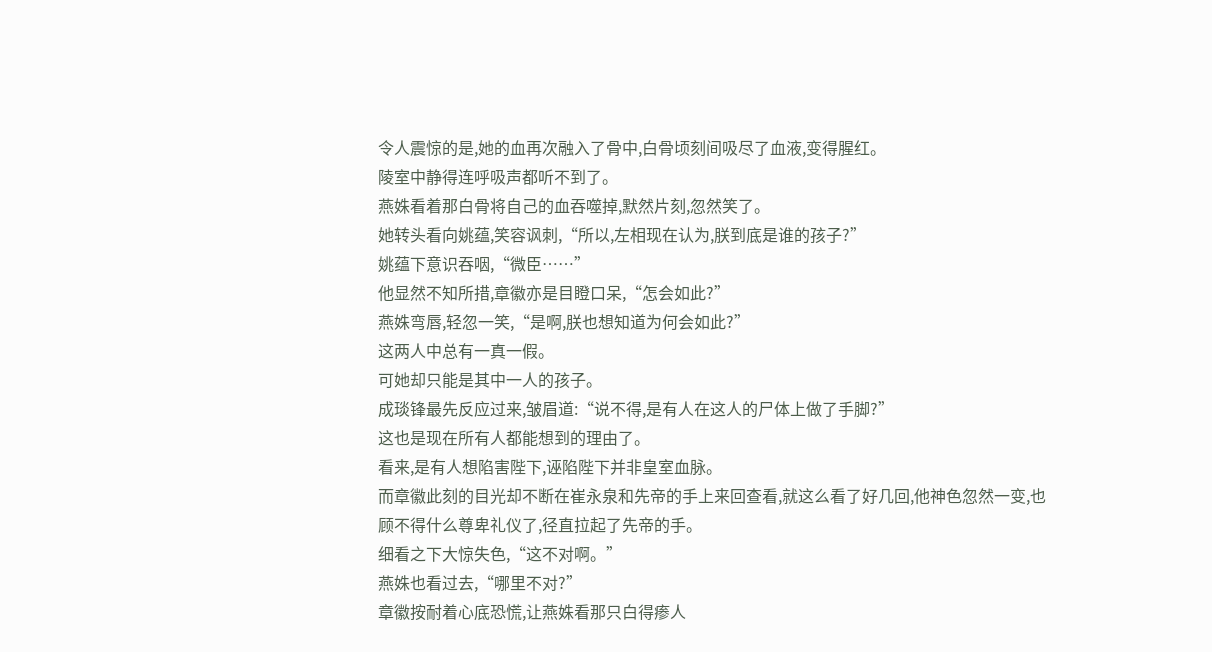令人震惊的是,她的血再次融入了骨中,白骨顷刻间吸尽了血液,变得腥红。
陵室中静得连呼吸声都听不到了。
燕姝看着那白骨将自己的血吞噬掉,默然片刻,忽然笑了。
她转头看向姚蕴,笑容讽刺,“所以,左相现在认为,朕到底是谁的孩子?”
姚蕴下意识吞咽,“微臣……”
他显然不知所措,章徽亦是目瞪口呆,“怎会如此?”
燕姝弯唇,轻忽一笑,“是啊,朕也想知道为何会如此?”
这两人中总有一真一假。
可她却只能是其中一人的孩子。
成琰锋最先反应过来,皱眉道:“说不得,是有人在这人的尸体上做了手脚?”
这也是现在所有人都能想到的理由了。
看来,是有人想陷害陛下,诬陷陛下并非皇室血脉。
而章徽此刻的目光却不断在崔永泉和先帝的手上来回查看,就这么看了好几回,他神色忽然一变,也顾不得什么尊卑礼仪了,径直拉起了先帝的手。
细看之下大惊失色,“这不对啊。”
燕姝也看过去,“哪里不对?”
章徽按耐着心底恐慌,让燕姝看那只白得瘆人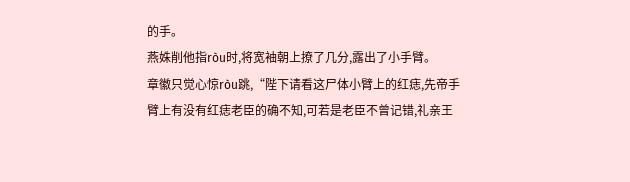的手。
燕姝削他指ròu时,将宽袖朝上撩了几分,露出了小手臂。
章徽只觉心惊ròu跳,“陛下请看这尸体小臂上的红痣,先帝手臂上有没有红痣老臣的确不知,可若是老臣不曾记错,礼亲王